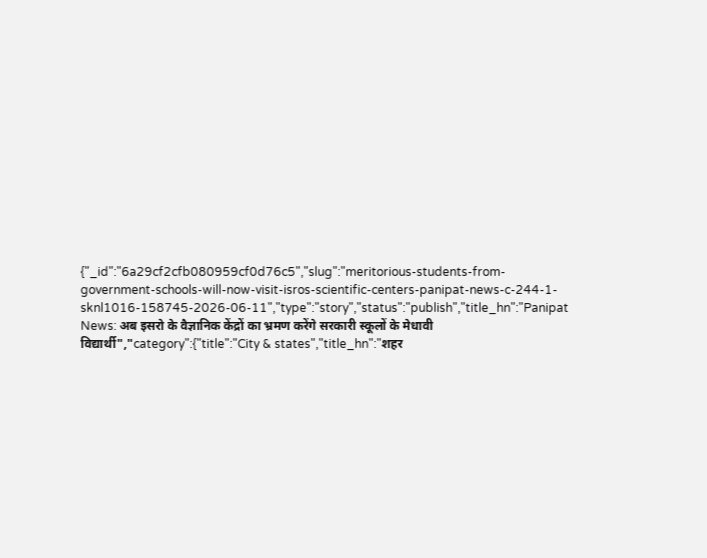{"_id":"6a29cf2cfb080959cf0d76c5","slug":"meritorious-students-from-government-schools-will-now-visit-isros-scientific-centers-panipat-news-c-244-1-sknl1016-158745-2026-06-11","type":"story","status":"publish","title_hn":"Panipat News: अब इसरो के वैज्ञानिक केंद्रों का भ्रमण करेंगे सरकारी स्कूलों के मेधावी विद्यार्थी","category":{"title":"City & states","title_hn":"शहर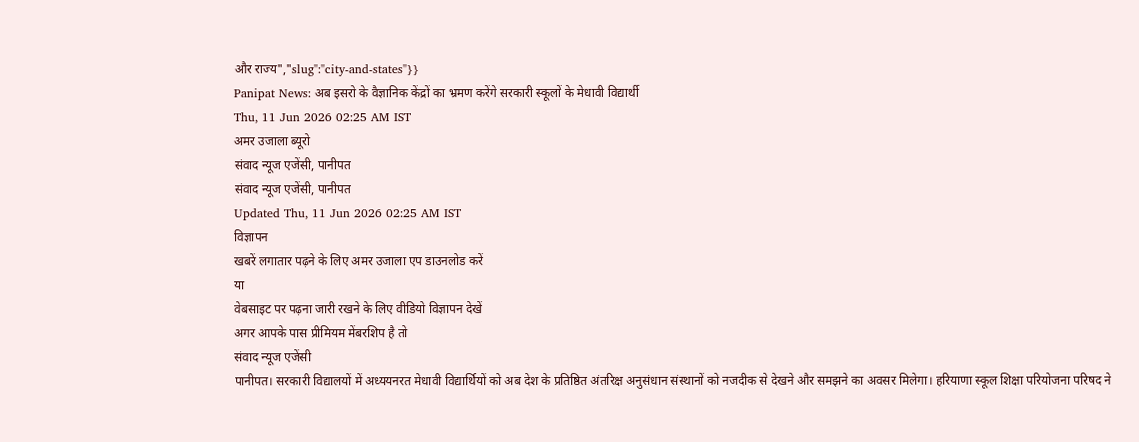और राज्य","slug":"city-and-states"}}
Panipat News: अब इसरो के वैज्ञानिक केंद्रों का भ्रमण करेंगे सरकारी स्कूलों के मेधावी विद्यार्थी
Thu, 11 Jun 2026 02:25 AM IST
अमर उजाला ब्यूरो
संवाद न्यूज एजेंसी, पानीपत
संवाद न्यूज एजेंसी, पानीपत
Updated Thu, 11 Jun 2026 02:25 AM IST
विज्ञापन
खबरें लगातार पढ़ने के लिए अमर उजाला एप डाउनलोड करें
या
वेबसाइट पर पढ़ना जारी रखने के लिए वीडियो विज्ञापन देखें
अगर आपके पास प्रीमियम मेंबरशिप है तो
संवाद न्यूज एजेंसी
पानीपत। सरकारी विद्यालयों में अध्ययनरत मेधावी विद्यार्थियों को अब देश के प्रतिष्ठित अंतरिक्ष अनुसंधान संस्थानों को नजदीक से देखने और समझने का अवसर मिलेगा। हरियाणा स्कूल शिक्षा परियोजना परिषद ने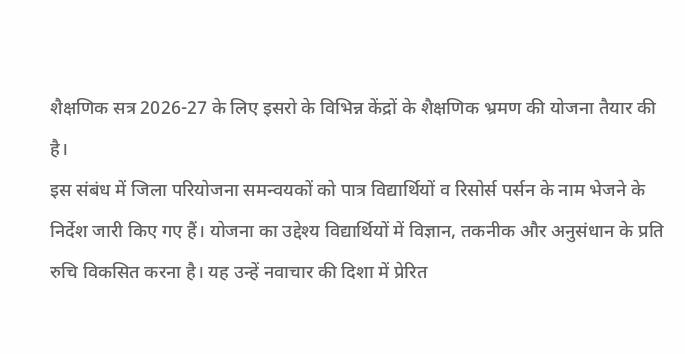शैक्षणिक सत्र 2026-27 के लिए इसरो के विभिन्न केंद्रों के शैक्षणिक भ्रमण की योजना तैयार की है।
इस संबंध में जिला परियोजना समन्वयकों को पात्र विद्यार्थियों व रिसोर्स पर्सन के नाम भेजने के निर्देश जारी किए गए हैं। योजना का उद्देश्य विद्यार्थियों में विज्ञान, तकनीक और अनुसंधान के प्रति रुचि विकसित करना है। यह उन्हें नवाचार की दिशा में प्रेरित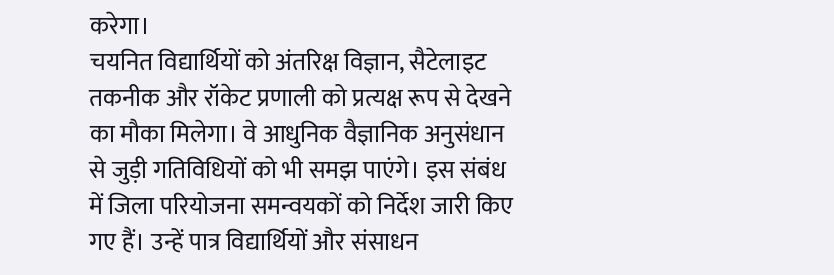करेगा।
चयनित विद्यार्थियों को अंतरिक्ष विज्ञान, सैटेलाइट तकनीक और रॉकेट प्रणाली को प्रत्यक्ष रूप से देखने का मौका मिलेगा। वे आधुनिक वैज्ञानिक अनुसंधान से जुड़ी गतिविधियों को भी समझ पाएंगे। इस संबंध में जिला परियोजना समन्वयकों को निर्देश जारी किए गए हैं। उन्हें पात्र विद्यार्थियों और संसाधन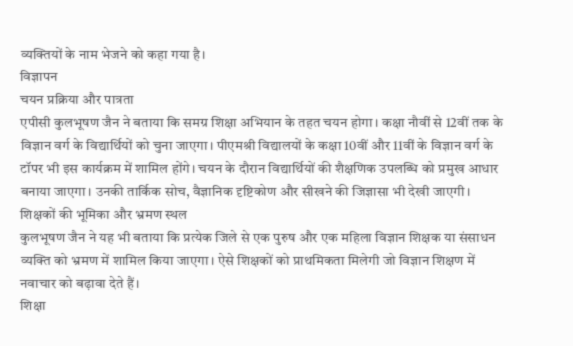व्यक्तियों के नाम भेजने को कहा गया है।
विज्ञापन
चयन प्रक्रिया और पात्रता
एपीसी कुलभूषण जैन ने बताया कि समग्र शिक्षा अभियान के तहत चयन होगा। कक्षा नौवीं से 12वीं तक के विज्ञान वर्ग के विद्यार्थियों को चुना जाएगा। पीएमश्री विद्यालयों के कक्षा 10वीं और 11वीं के विज्ञान वर्ग के टॉपर भी इस कार्यक्रम में शामिल होंगे। चयन के दौरान विद्यार्थियों की शैक्षणिक उपलब्धि को प्रमुख आधार बनाया जाएगा। उनकी तार्किक सोच, वैज्ञानिक दृष्टिकोण और सीखने की जिज्ञासा भी देखी जाएगी।
शिक्षकों की भूमिका और भ्रमण स्थल
कुलभूषण जैन ने यह भी बताया कि प्रत्येक जिले से एक पुरुष और एक महिला विज्ञान शिक्षक या संसाधन व्यक्ति को भ्रमण में शामिल किया जाएगा। ऐसे शिक्षकों को प्राथमिकता मिलेगी जो विज्ञान शिक्षण में नवाचार को बढ़ावा देते हैं।
शिक्षा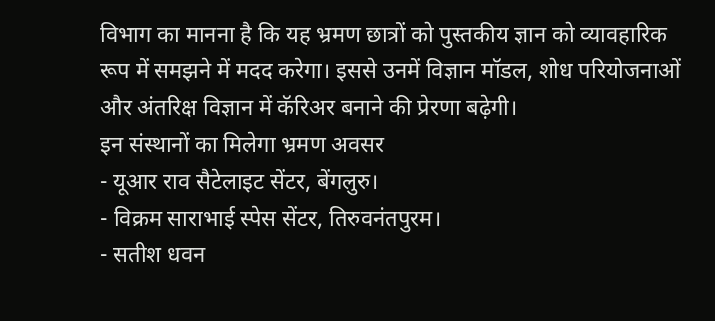विभाग का मानना है कि यह भ्रमण छात्रों को पुस्तकीय ज्ञान को व्यावहारिक रूप में समझने में मदद करेगा। इससे उनमें विज्ञान मॉडल, शोध परियोजनाओं और अंतरिक्ष विज्ञान में कॅरिअर बनाने की प्रेरणा बढ़ेगी।
इन संस्थानों का मिलेगा भ्रमण अवसर
- यूआर राव सैटेलाइट सेंटर, बेंगलुरु।
- विक्रम साराभाई स्पेस सेंटर, तिरुवनंतपुरम।
- सतीश धवन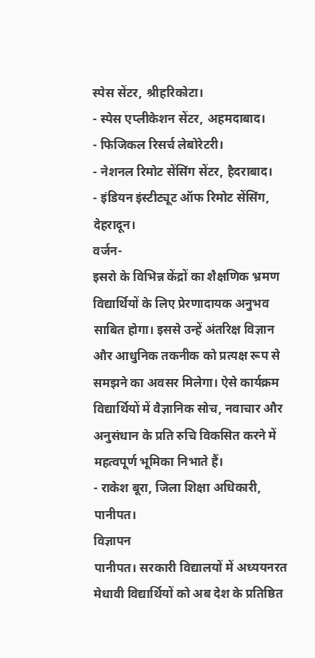स्पेस सेंटर, श्रीहरिकोटा।
- स्पेस एप्लीकेशन सेंटर, अहमदाबाद।
- फिजिकल रिसर्च लेबोरेटरी।
- नेशनल रिमोट सेंसिंग सेंटर, हैदराबाद।
- इंडियन इंस्टीट्यूट ऑफ रिमोट सेंसिंग, देहरादून।
वर्जन-
इसरो के विभिन्न केंद्रों का शैक्षणिक भ्रमण विद्यार्थियों के लिए प्रेरणादायक अनुभव साबित होगा। इससे उन्हें अंतरिक्ष विज्ञान और आधुनिक तकनीक को प्रत्यक्ष रूप से समझने का अवसर मिलेगा। ऐसे कार्यक्रम विद्यार्थियों में वैज्ञानिक सोच, नवाचार और अनुसंधान के प्रति रुचि विकसित करने में महत्वपूर्ण भूमिका निभाते हैं।
- राकेश बूरा, जिला शिक्षा अधिकारी, पानीपत।
विज्ञापन
पानीपत। सरकारी विद्यालयों में अध्ययनरत मेधावी विद्यार्थियों को अब देश के प्रतिष्ठित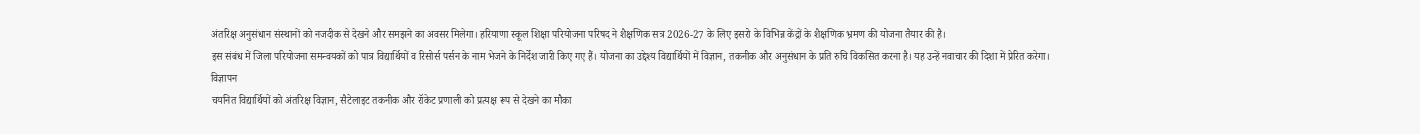अंतरिक्ष अनुसंधान संस्थानों को नजदीक से देखने और समझने का अवसर मिलेगा। हरियाणा स्कूल शिक्षा परियोजना परिषद ने शैक्षणिक सत्र 2026-27 के लिए इसरो के विभिन्न केंद्रों के शैक्षणिक भ्रमण की योजना तैयार की है।
इस संबंध में जिला परियोजना समन्वयकों को पात्र विद्यार्थियों व रिसोर्स पर्सन के नाम भेजने के निर्देश जारी किए गए हैं। योजना का उद्देश्य विद्यार्थियों में विज्ञान, तकनीक और अनुसंधान के प्रति रुचि विकसित करना है। यह उन्हें नवाचार की दिशा में प्रेरित करेगा।
विज्ञापन
चयनित विद्यार्थियों को अंतरिक्ष विज्ञान, सैटेलाइट तकनीक और रॉकेट प्रणाली को प्रत्यक्ष रूप से देखने का मौका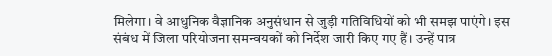मिलेगा। वे आधुनिक वैज्ञानिक अनुसंधान से जुड़ी गतिविधियों को भी समझ पाएंगे। इस संबंध में जिला परियोजना समन्वयकों को निर्देश जारी किए गए हैं। उन्हें पात्र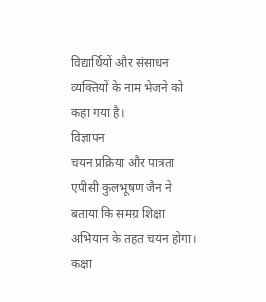विद्यार्थियों और संसाधन व्यक्तियों के नाम भेजने को कहा गया है।
विज्ञापन
चयन प्रक्रिया और पात्रता
एपीसी कुलभूषण जैन ने बताया कि समग्र शिक्षा अभियान के तहत चयन होगा। कक्षा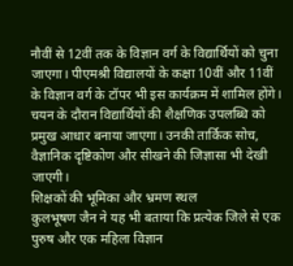नौवीं से 12वीं तक के विज्ञान वर्ग के विद्यार्थियों को चुना जाएगा। पीएमश्री विद्यालयों के कक्षा 10वीं और 11वीं के विज्ञान वर्ग के टॉपर भी इस कार्यक्रम में शामिल होंगे। चयन के दौरान विद्यार्थियों की शैक्षणिक उपलब्धि को प्रमुख आधार बनाया जाएगा। उनकी तार्किक सोच, वैज्ञानिक दृष्टिकोण और सीखने की जिज्ञासा भी देखी जाएगी।
शिक्षकों की भूमिका और भ्रमण स्थल
कुलभूषण जैन ने यह भी बताया कि प्रत्येक जिले से एक पुरुष और एक महिला विज्ञान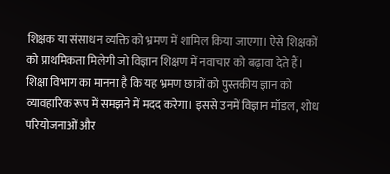शिक्षक या संसाधन व्यक्ति को भ्रमण में शामिल किया जाएगा। ऐसे शिक्षकों को प्राथमिकता मिलेगी जो विज्ञान शिक्षण में नवाचार को बढ़ावा देते हैं।
शिक्षा विभाग का मानना है कि यह भ्रमण छात्रों को पुस्तकीय ज्ञान को व्यावहारिक रूप में समझने में मदद करेगा। इससे उनमें विज्ञान मॉडल, शोध परियोजनाओं और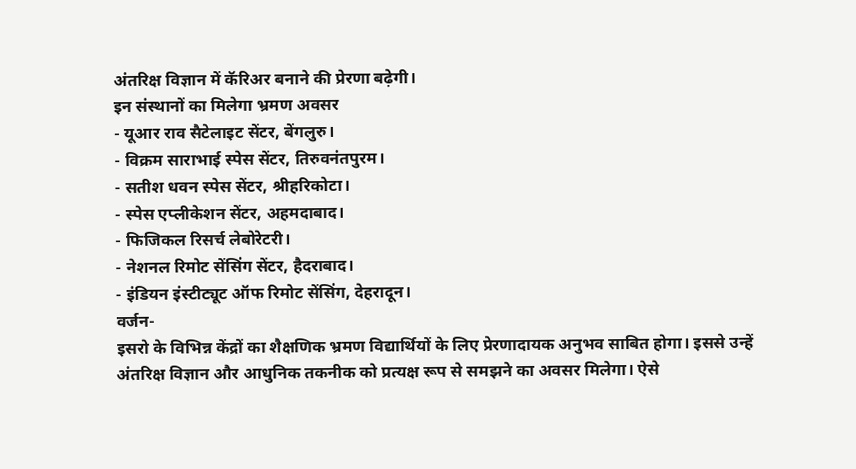अंतरिक्ष विज्ञान में कॅरिअर बनाने की प्रेरणा बढ़ेगी।
इन संस्थानों का मिलेगा भ्रमण अवसर
- यूआर राव सैटेलाइट सेंटर, बेंगलुरु।
- विक्रम साराभाई स्पेस सेंटर, तिरुवनंतपुरम।
- सतीश धवन स्पेस सेंटर, श्रीहरिकोटा।
- स्पेस एप्लीकेशन सेंटर, अहमदाबाद।
- फिजिकल रिसर्च लेबोरेटरी।
- नेशनल रिमोट सेंसिंग सेंटर, हैदराबाद।
- इंडियन इंस्टीट्यूट ऑफ रिमोट सेंसिंग, देहरादून।
वर्जन-
इसरो के विभिन्न केंद्रों का शैक्षणिक भ्रमण विद्यार्थियों के लिए प्रेरणादायक अनुभव साबित होगा। इससे उन्हें अंतरिक्ष विज्ञान और आधुनिक तकनीक को प्रत्यक्ष रूप से समझने का अवसर मिलेगा। ऐसे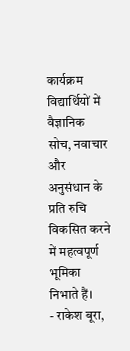कार्यक्रम विद्यार्थियों में वैज्ञानिक सोच, नवाचार और अनुसंधान के प्रति रुचि विकसित करने में महत्वपूर्ण भूमिका निभाते हैं।
- राकेश बूरा,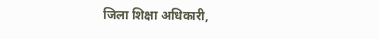जिला शिक्षा अधिकारी,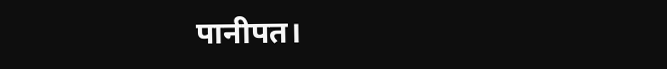पानीपत।